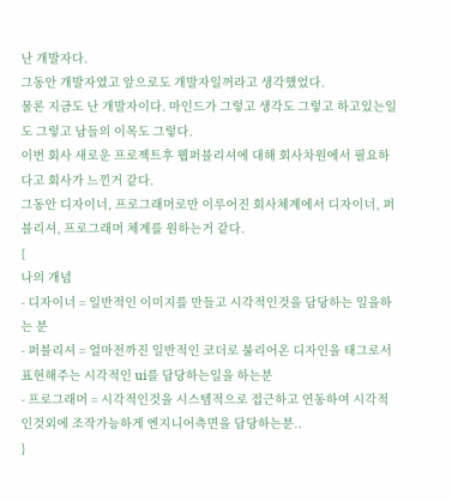난 개발자다.
그동안 개발자였고 앞으로도 개발자일꺼라고 생각했었다.
물론 지금도 난 개발자이다. 마인드가 그렇고 생각도 그렇고 하고있는일도 그렇고 남들의 이목도 그렇다.
이번 회사 새로운 프로젝트후 웹퍼블리셔에 대해 회사차원에서 필요하다고 회사가 느낀거 같다.
그동안 디자이너, 프로그래머로만 이루어진 회사체계에서 디자이너, 퍼블리셔, 프로그래머 체계를 원하는거 같다.
{
나의 개념
- 디자이너 = 일반적인 이미지를 만들고 시각적인것을 담당하는 일을하는 분
- 퍼블리셔 = 얼마전까진 일반적인 코더로 불리어온 디자인을 태그로서 표현해주는 시각적인 ui를 담당하는일을 하는분
- 프로그래머 = 시각적인것을 시스템적으로 접근하고 연동하여 시각적인것외에 조작가능하게 엔지니어측면을 담당하는분..
}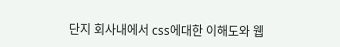단지 회사내에서 css에대한 이해도와 웹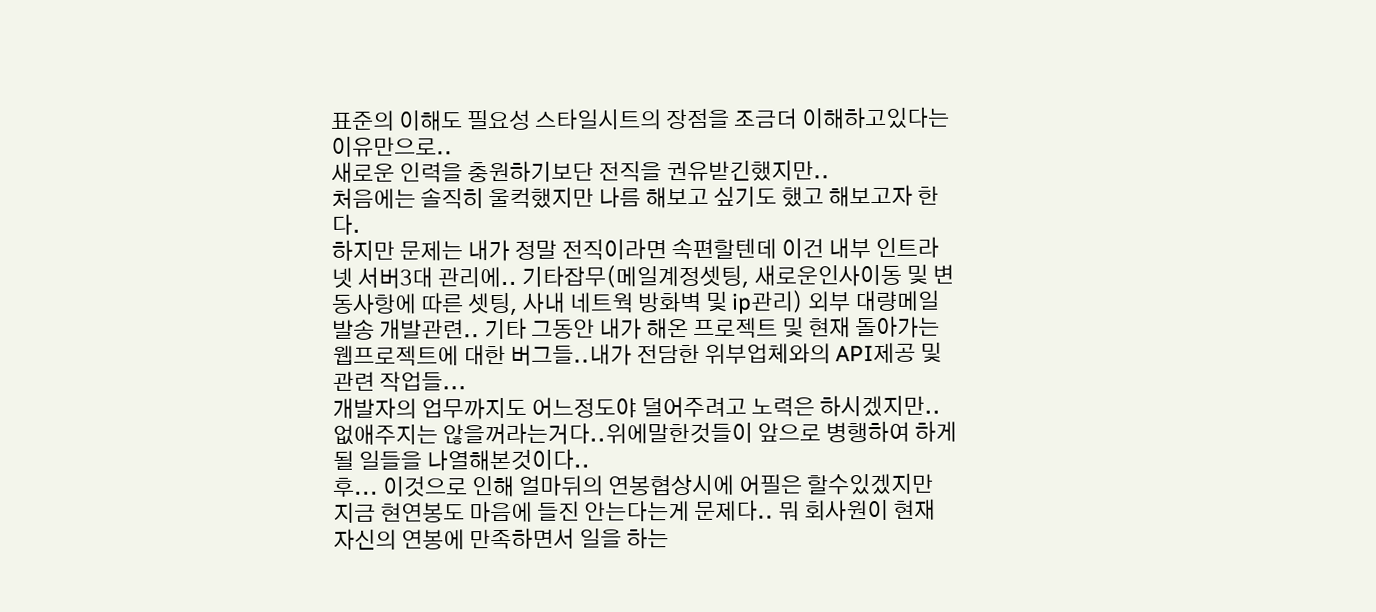표준의 이해도 필요성 스타일시트의 장점을 조금더 이해하고있다는 이유만으로..
새로운 인력을 충원하기보단 전직을 권유받긴했지만..
처음에는 솔직히 울컥했지만 나름 해보고 싶기도 했고 해보고자 한다.
하지만 문제는 내가 정말 전직이라면 속편할텐데 이건 내부 인트라넷 서버3대 관리에.. 기타잡무(메일계정셋팅, 새로운인사이동 및 변동사항에 따른 셋팅, 사내 네트웍 방화벽 및 ip관리) 외부 대량메일발송 개발관련.. 기타 그동안 내가 해온 프로젝트 및 현재 돌아가는 웹프로젝트에 대한 버그들..내가 전담한 위부업체와의 API제공 및 관련 작업들...
개발자의 업무까지도 어느정도야 덜어주려고 노력은 하시겠지만..없애주지는 않을꺼라는거다..위에말한것들이 앞으로 병행하여 하게될 일들을 나열해본것이다..
후... 이것으로 인해 얼마뒤의 연봉협상시에 어필은 할수있겠지만 지금 현연봉도 마음에 들진 안는다는게 문제다.. 뭐 회사원이 현재 자신의 연봉에 만족하면서 일을 하는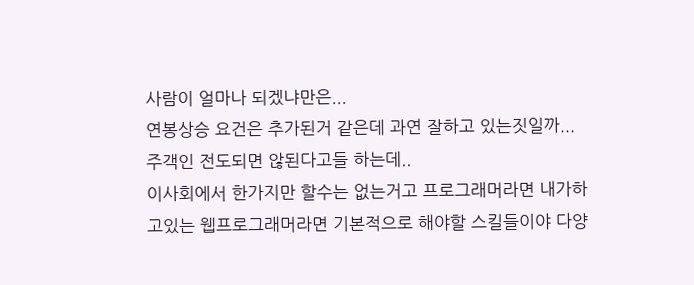사람이 얼마나 되겠냐만은...
연봉상승 요건은 추가된거 같은데 과연 잘하고 있는짓일까... 주객인 전도되면 않된다고들 하는데..
이사회에서 한가지만 할수는 없는거고 프로그래머라면 내가하고있는 웹프로그래머라면 기본적으로 해야할 스킬들이야 다양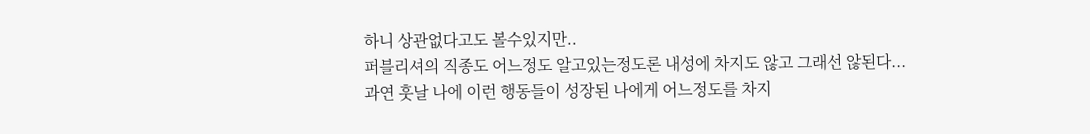하니 상관없다고도 볼수있지만..
퍼블리셔의 직종도 어느정도 알고있는정도론 내성에 차지도 않고 그래선 않된다...
과연 훗날 나에 이런 행동들이 성장된 나에게 어느정도를 차지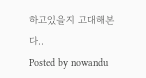하고있을지 고대해본다..
Posted by nowandu